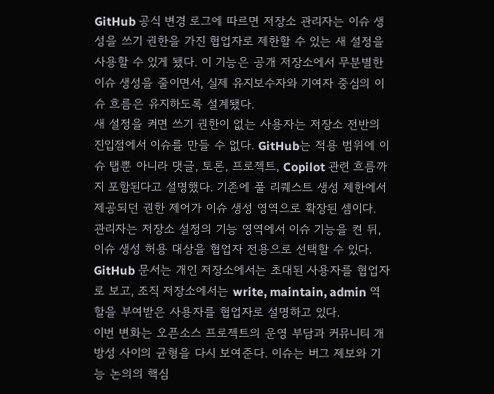GitHub 공식 변경 로그에 따르면 저장소 관리자는 이슈 생성을 쓰기 권한을 가진 협업자로 제한할 수 있는 새 설정을 사용할 수 있게 됐다. 이 기능은 공개 저장소에서 무분별한 이슈 생성을 줄이면서, 실제 유지보수자와 기여자 중심의 이슈 흐름은 유지하도록 설계됐다.
새 설정을 켜면 쓰기 권한이 없는 사용자는 저장소 전반의 진입점에서 이슈를 만들 수 없다. GitHub는 적용 범위에 이슈 탭뿐 아니라 댓글, 토론, 프로젝트, Copilot 관련 흐름까지 포함된다고 설명했다. 기존에 풀 리퀘스트 생성 제한에서 제공되던 권한 제어가 이슈 생성 영역으로 확장된 셈이다.
관리자는 저장소 설정의 기능 영역에서 이슈 기능을 켠 뒤, 이슈 생성 허용 대상을 협업자 전용으로 선택할 수 있다. GitHub 문서는 개인 저장소에서는 초대된 사용자를 협업자로 보고, 조직 저장소에서는 write, maintain, admin 역할을 부여받은 사용자를 협업자로 설명하고 있다.
이번 변화는 오픈소스 프로젝트의 운영 부담과 커뮤니티 개방성 사이의 균형을 다시 보여준다. 이슈는 버그 제보와 기능 논의의 핵심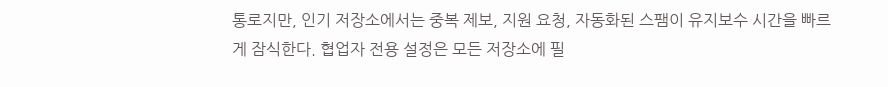통로지만, 인기 저장소에서는 중복 제보, 지원 요청, 자동화된 스팸이 유지보수 시간을 빠르게 잠식한다. 협업자 전용 설정은 모든 저장소에 필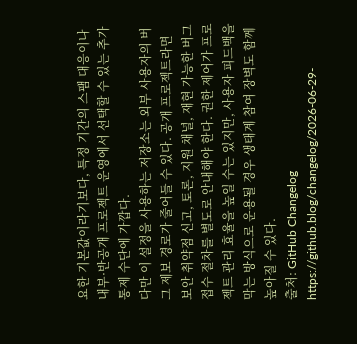요한 기본값이라기보다, 특정 기간의 스팸 대응이나 내부·반공개 프로젝트 운영에서 선택할 수 있는 추가 통제 수단에 가깝다.
다만 이 설정을 사용하는 저장소는 외부 사용자의 버그 제보 경로가 줄어들 수 있다. 공개 프로젝트라면 보안 취약점 신고, 토론, 지원 채널, 재현 가능한 버그 접수 절차를 별도로 안내해야 한다. 권한 제어가 프로젝트 관리 효율을 높일 수는 있지만, 사용자 피드백을 막는 방식으로 운용될 경우 생태계 참여 장벽도 함께 높아질 수 있다.
출처: GitHub Changelog https://github.blog/changelog/2026-06-29-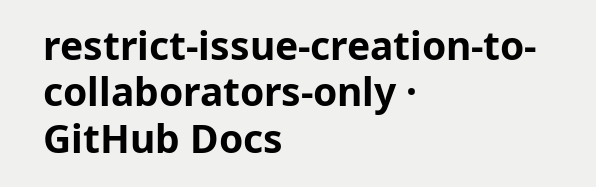restrict-issue-creation-to-collaborators-only · GitHub Docs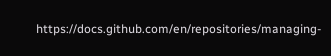https://docs.github.com/en/repositories/managing-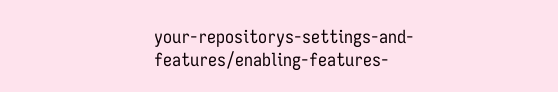your-repositorys-settings-and-features/enabling-features-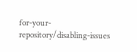for-your-repository/disabling-issues